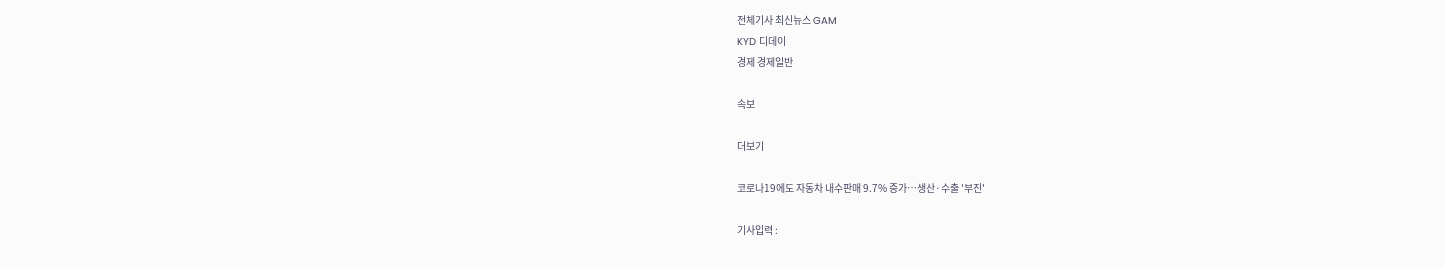전체기사 최신뉴스 GAM
KYD 디데이
경제 경제일반

속보

더보기

코로나19에도 자동차 내수판매 9.7% 증가…생산·수출 '부진'

기사입력 :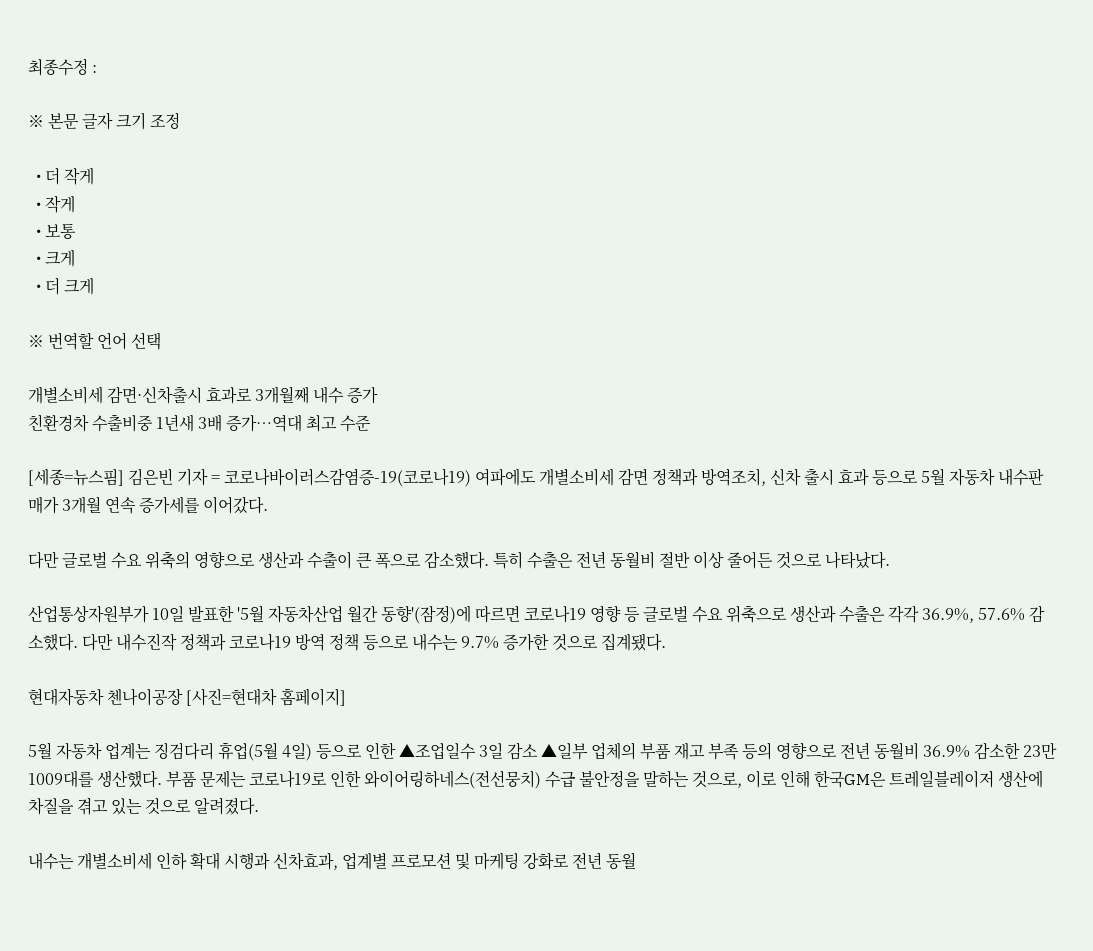최종수정 :

※ 본문 글자 크기 조정

  • 더 작게
  • 작게
  • 보통
  • 크게
  • 더 크게

※ 번역할 언어 선택

개별소비세 감면·신차출시 효과로 3개월째 내수 증가
친환경차 수출비중 1년새 3배 증가…역대 최고 수준

[세종=뉴스핌] 김은빈 기자 = 코로나바이러스감염증-19(코로나19) 여파에도 개별소비세 감면 정책과 방역조치, 신차 출시 효과 등으로 5월 자동차 내수판매가 3개월 연속 증가세를 이어갔다.

다만 글로벌 수요 위축의 영향으로 생산과 수출이 큰 폭으로 감소했다. 특히 수출은 전년 동월비 절반 이상 줄어든 것으로 나타났다.

산업통상자원부가 10일 발표한 '5월 자동차산업 월간 동향'(잠정)에 따르면 코로나19 영향 등 글로벌 수요 위축으로 생산과 수출은 각각 36.9%, 57.6% 감소했다. 다만 내수진작 정책과 코로나19 방역 정책 등으로 내수는 9.7% 증가한 것으로 집계됐다.

현대자동차 첸나이공장 [사진=현대차 홈페이지]

5월 자동차 업계는 징검다리 휴업(5월 4일) 등으로 인한 ▲조업일수 3일 감소 ▲일부 업체의 부품 재고 부족 등의 영향으로 전년 동월비 36.9% 감소한 23만1009대를 생산했다. 부품 문제는 코로나19로 인한 와이어링하네스(전선뭉치) 수급 불안정을 말하는 것으로, 이로 인해 한국GM은 트레일블레이저 생산에 차질을 겪고 있는 것으로 알려졌다.

내수는 개별소비세 인하 확대 시행과 신차효과, 업계별 프로모션 및 마케팅 강화로 전년 동월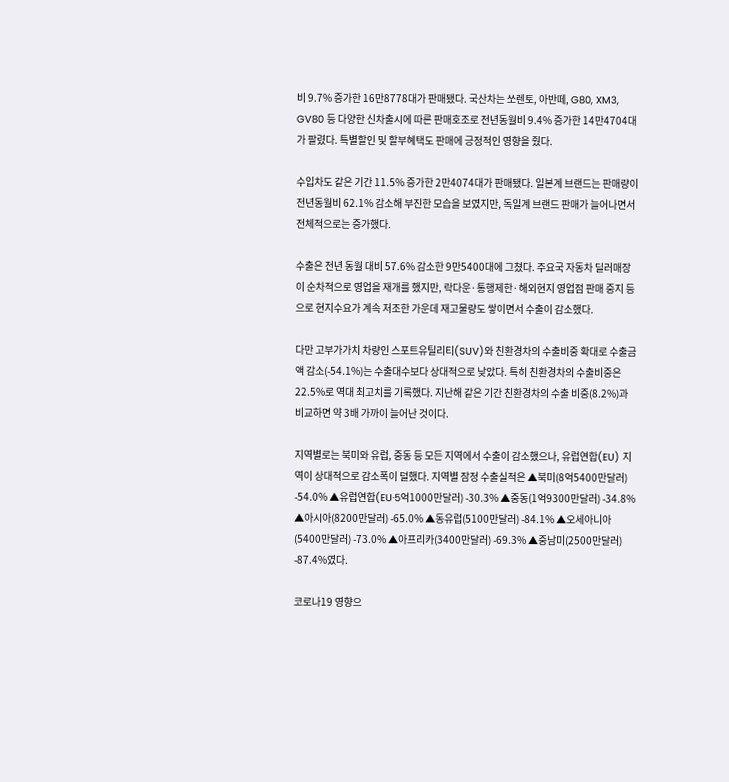비 9.7% 증가한 16만8778대가 판매됐다. 국산차는 쏘렌토, 아반떼, G80, XM3, GV80 등 다양한 신차출시에 따른 판매호조로 전년동월비 9.4% 증가한 14만4704대가 팔렸다. 특별할인 및 할부혜택도 판매에 긍정적인 영향을 줬다.

수입차도 같은 기간 11.5% 증가한 2만4074대가 판매됐다. 일본계 브랜드는 판매량이 전년동월비 62.1% 감소해 부진한 모습을 보였지만, 독일계 브랜드 판매가 늘어나면서 전체적으로는 증가했다.

수출은 전년 동월 대비 57.6% 감소한 9만5400대에 그쳤다. 주요국 자동차 딜러매장이 순차적으로 영업을 재개를 했지만, 락다운·통행제한·해외현지 영업점 판매 중지 등으로 현지수요가 계속 저조한 가운데 재고물량도 쌓이면서 수출이 감소했다.

다만 고부가가치 차량인 스포트유틸리티(SUV)와 친환경차의 수출비중 확대로 수출금액 감소(-54.1%)는 수출대수보다 상대적으로 낮았다. 특히 친환경차의 수출비중은 22.5%로 역대 최고치를 기록했다. 지난해 같은 기간 친환경차의 수출 비중(8.2%)과 비교하면 약 3배 가까이 늘어난 것이다.

지역별로는 북미와 유럽, 중동 등 모든 지역에서 수출이 감소했으나, 유럽연합(EU) 지역이 상대적으로 감소폭이 덜했다. 지역별 잠정 수출실적은 ▲북미(8억5400만달러) -54.0% ▲유럽연합(EU·5억1000만달러) -30.3% ▲중동(1억9300만달러) -34.8% ▲아시아(8200만달러) -65.0% ▲동유럽(5100만달러) -84.1% ▲오세아니아(5400만달러) -73.0% ▲아프리카(3400만달러) -69.3% ▲중남미(2500만달러) -87.4%였다.

코로나19 영향으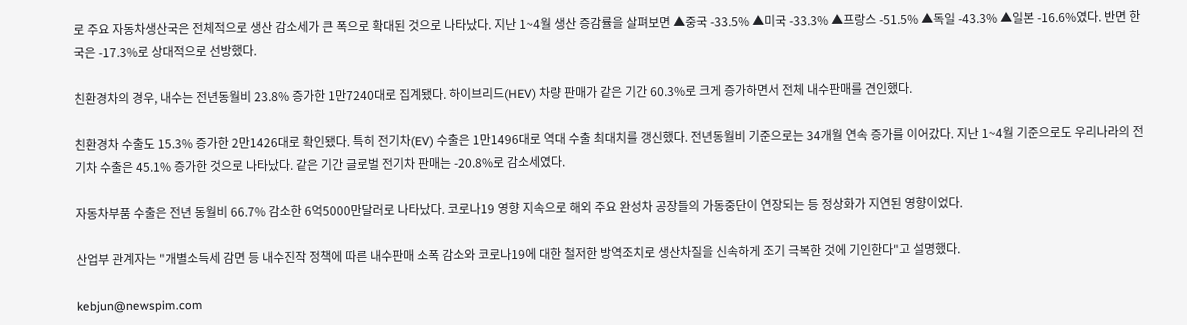로 주요 자동차생산국은 전체적으로 생산 감소세가 큰 폭으로 확대된 것으로 나타났다. 지난 1~4월 생산 증감률을 살펴보면 ▲중국 -33.5% ▲미국 -33.3% ▲프랑스 -51.5% ▲독일 -43.3% ▲일본 -16.6%였다. 반면 한국은 -17.3%로 상대적으로 선방했다.

친환경차의 경우, 내수는 전년동월비 23.8% 증가한 1만7240대로 집계됐다. 하이브리드(HEV) 차량 판매가 같은 기간 60.3%로 크게 증가하면서 전체 내수판매를 견인했다.

친환경차 수출도 15.3% 증가한 2만1426대로 확인됐다. 특히 전기차(EV) 수출은 1만1496대로 역대 수출 최대치를 갱신했다. 전년동월비 기준으로는 34개월 연속 증가를 이어갔다. 지난 1~4월 기준으로도 우리나라의 전기차 수출은 45.1% 증가한 것으로 나타났다. 같은 기간 글로벌 전기차 판매는 -20.8%로 감소세였다.

자동차부품 수출은 전년 동월비 66.7% 감소한 6억5000만달러로 나타났다. 코로나19 영향 지속으로 해외 주요 완성차 공장들의 가동중단이 연장되는 등 정상화가 지연된 영향이었다.

산업부 관계자는 "개별소득세 감면 등 내수진작 정책에 따른 내수판매 소폭 감소와 코로나19에 대한 철저한 방역조치로 생산차질을 신속하게 조기 극복한 것에 기인한다"고 설명했다.

kebjun@newspim.com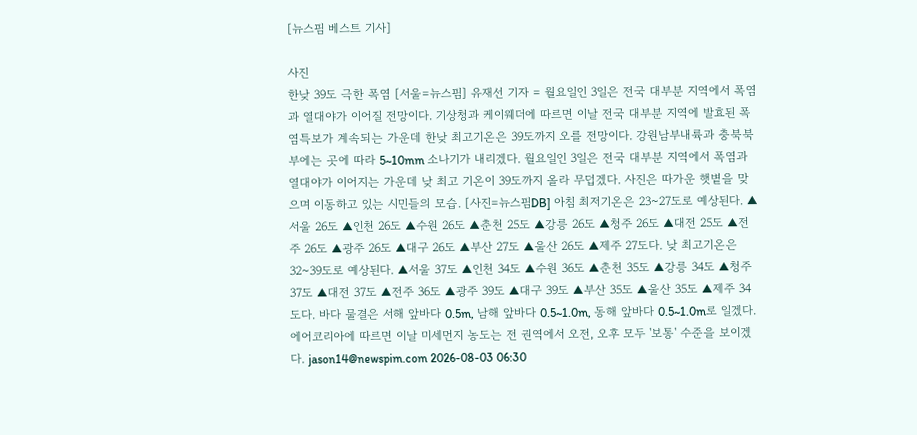[뉴스핌 베스트 기사]

사진
한낮 39도 극한 폭염 [서울=뉴스핌] 유재선 기자 = 월요일인 3일은 전국 대부분 지역에서 폭염과 열대야가 이어질 전망이다. 기상청과 케이웨더에 따르면 이날 전국 대부분 지역에 발효된 폭염특보가 계속되는 가운데 한낮 최고기온은 39도까지 오를 전망이다. 강원남부내륙과 충북북부에는 곳에 따라 5~10mm 소나기가 내리겠다. 월요일인 3일은 전국 대부분 지역에서 폭염과 열대야가 이어지는 가운데 낮 최고 기온이 39도까지 올라 무덥겠다. 사진은 따가운 햇볕을 맞으며 이동하고 있는 시민들의 모습. [사진=뉴스핌DB] 아침 최저기온은 23~27도로 예상된다. ▲서울 26도 ▲인천 26도 ▲수원 26도 ▲춘천 25도 ▲강릉 26도 ▲청주 26도 ▲대전 25도 ▲전주 26도 ▲광주 26도 ▲대구 26도 ▲부산 27도 ▲울산 26도 ▲제주 27도다. 낮 최고기온은 32~39도로 예상된다. ▲서울 37도 ▲인천 34도 ▲수원 36도 ▲춘천 35도 ▲강릉 34도 ▲청주 37도 ▲대전 37도 ▲전주 36도 ▲광주 39도 ▲대구 39도 ▲부산 35도 ▲울산 35도 ▲제주 34도다. 바다 물결은 서해 앞바다 0.5m, 남해 앞바다 0.5~1.0m, 동해 앞바다 0.5~1.0m로 일겠다. 에어코리아에 따르면 이날 미세먼지 농도는 전 권역에서 오전, 오후 모두 '보통' 수준을 보이겠다. jason14@newspim.com 2026-08-03 06:30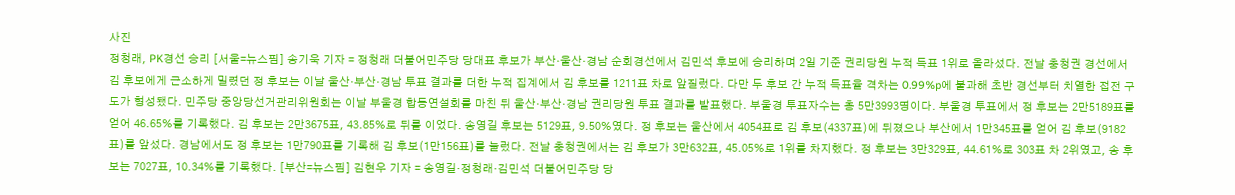사진
정청래, PK경선 승리 [서울=뉴스핌] 송기욱 기자 = 정청래 더불어민주당 당대표 후보가 부산·울산·경남 순회경선에서 김민석 후보에 승리하며 2일 기준 권리당원 누적 득표 1위로 올라섰다. 전날 충청권 경선에서 김 후보에게 근소하게 밀렸던 정 후보는 이날 울산·부산·경남 투표 결과를 더한 누적 집계에서 김 후보를 1211표 차로 앞질렀다. 다만 두 후보 간 누적 득표율 격차는 0.99%p에 불과해 초반 경선부터 치열한 접전 구도가 형성됐다. 민주당 중앙당선거관리위원회는 이날 부울경 합동연설회를 마친 뒤 울산·부산·경남 권리당원 투표 결과를 발표했다. 부울경 투표자수는 총 5만3993명이다. 부울경 투표에서 정 후보는 2만5189표를 얻어 46.65%를 기록했다. 김 후보는 2만3675표, 43.85%로 뒤를 이었다. 송영길 후보는 5129표, 9.50%였다. 정 후보는 울산에서 4054표로 김 후보(4337표)에 뒤졌으나 부산에서 1만345표를 얻어 김 후보(9182표)를 앞섰다. 경남에서도 정 후보는 1만790표를 기록해 김 후보(1만156표)를 눌렀다. 전날 충청권에서는 김 후보가 3만632표, 45.05%로 1위를 차지했다. 정 후보는 3만329표, 44.61%로 303표 차 2위였고, 송 후보는 7027표, 10.34%를 기록했다. [부산=뉴스핌] 김현우 기자 = 송영길·정청래·김민석 더불어민주당 당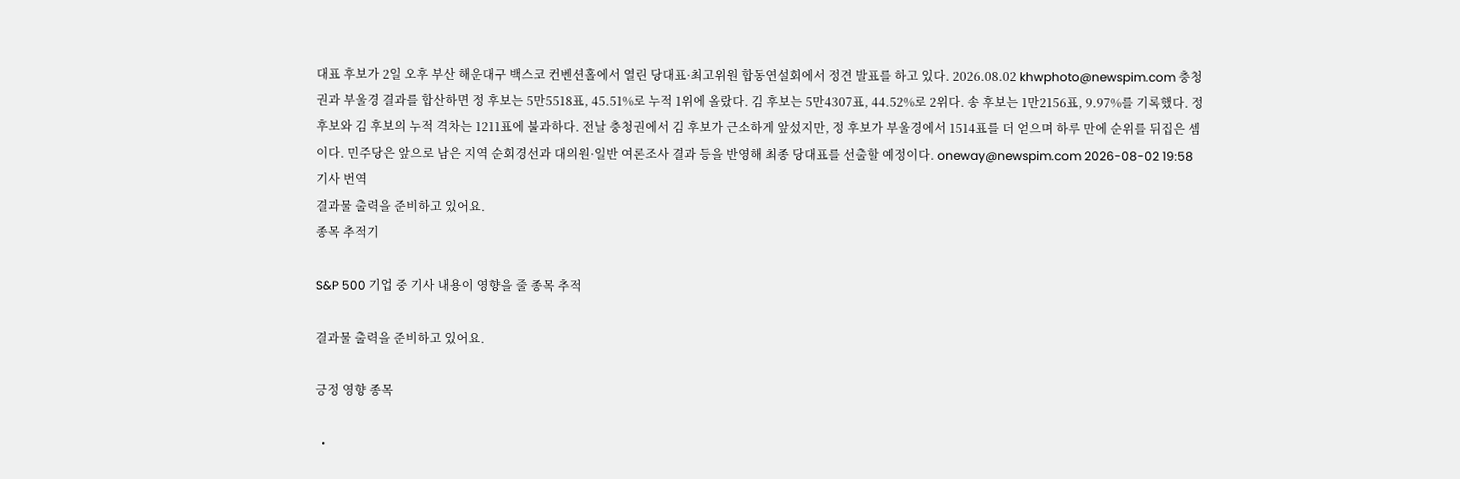대표 후보가 2일 오후 부산 해운대구 백스코 컨벤션홀에서 열린 당대표·최고위원 합동연설회에서 정견 발표를 하고 있다. 2026.08.02 khwphoto@newspim.com 충청권과 부울경 결과를 합산하면 정 후보는 5만5518표, 45.51%로 누적 1위에 올랐다. 김 후보는 5만4307표, 44.52%로 2위다. 송 후보는 1만2156표, 9.97%를 기록했다. 정 후보와 김 후보의 누적 격차는 1211표에 불과하다. 전날 충청권에서 김 후보가 근소하게 앞섰지만, 정 후보가 부울경에서 1514표를 더 얻으며 하루 만에 순위를 뒤집은 셈이다. 민주당은 앞으로 남은 지역 순회경선과 대의원·일반 여론조사 결과 등을 반영해 최종 당대표를 선출할 예정이다. oneway@newspim.com 2026-08-02 19:58
기사 번역
결과물 출력을 준비하고 있어요.
종목 추적기

S&P 500 기업 중 기사 내용이 영향을 줄 종목 추적

결과물 출력을 준비하고 있어요.

긍정 영향 종목

  •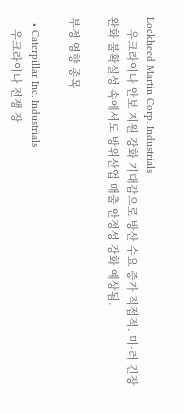Lockheed Martin Corp. Industrials
    우크라이나 안보 지원 강화 기대감으로 방산 수요 증가 직접적. 미·러 긴장 완화 불확실성 속에서도 방위산업 매출 안정성 강화 예상됨.

부정 영향 종목

  • Caterpillar Inc. Industrials
    우크라이나 전쟁 장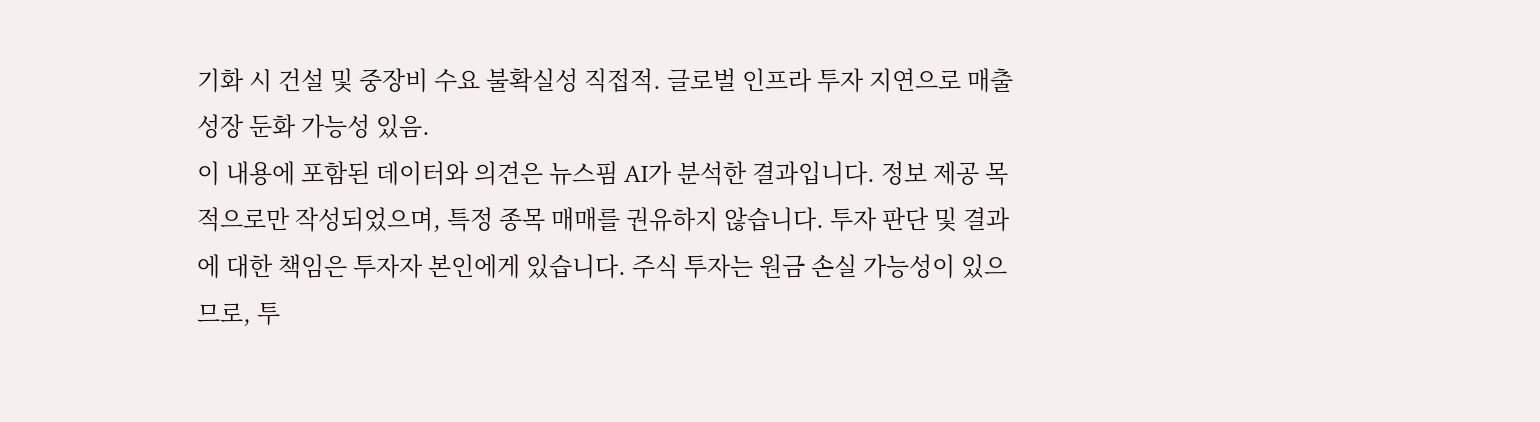기화 시 건설 및 중장비 수요 불확실성 직접적. 글로벌 인프라 투자 지연으로 매출 성장 둔화 가능성 있음.
이 내용에 포함된 데이터와 의견은 뉴스핌 AI가 분석한 결과입니다. 정보 제공 목적으로만 작성되었으며, 특정 종목 매매를 권유하지 않습니다. 투자 판단 및 결과에 대한 책임은 투자자 본인에게 있습니다. 주식 투자는 원금 손실 가능성이 있으므로, 투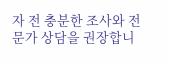자 전 충분한 조사와 전문가 상담을 권장합니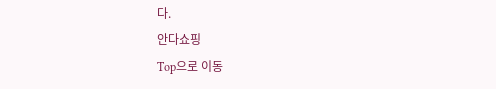다.
안다쇼핑
Top으로 이동